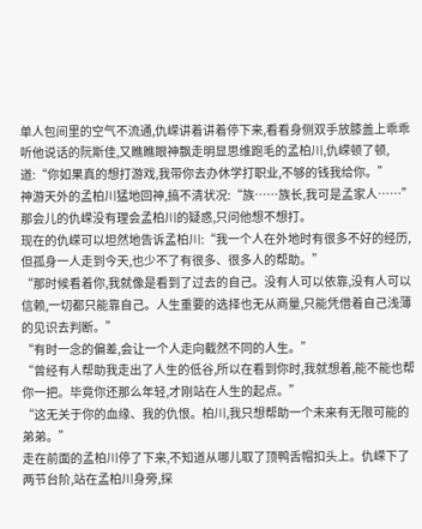单人包间里的空气不流通,仇嵘讲着讲着停下来,看看身侧双手放膝盖上乖乖听他说话的阮斯佳,又瞧瞧眼神飘走明显思维跑毛的孟柏川,仇嵘顿了顿,道:“你如果真的想打游戏,我带你去办休学打职业,不够的钱我给你。”
神游天外的孟柏川猛地回神,搞不清状况:“族……族长,我可是孟家人……”
那会儿的仇嵘没有理会孟柏川的疑惑,只问他想不想打。
现在的仇嵘可以坦然地告诉孟柏川:“我一个人在外地时有很多不好的经历,但孤身一人走到今天,也少不了有很多、很多人的帮助。”
“那时候看着你,我就像是看到了过去的自己。没有人可以依靠,没有人可以信赖,一切都只能靠自己。人生重要的选择也无从商量,只能凭借着自己浅薄的见识去判断。”
“有时一念的偏差,会让一个人走向截然不同的人生。”
“曾经有人帮助我走出了人生的低谷,所以在看到你时,我就想着,能不能也帮你一把。毕竟你还那么年轻,才刚站在人生的起点。”
“这无关于你的血缘、我的仇恨。柏川,我只想帮助一个未来有无限可能的弟弟。”
走在前面的孟柏川停了下来,不知道从哪儿取了顶鸭舌帽扣头上。仇嵘下了两节台阶,站在孟柏川身旁,探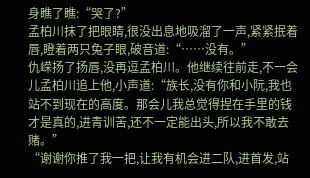身瞧了瞧:“哭了?”
孟柏川抹了把眼睛,很没出息地吸溜了一声,紧紧抿着唇,瞪着两只兔子眼,破音道:“……没有。”
仇嵘扬了扬唇,没再逗孟柏川。他继续往前走,不一会儿孟柏川追上他,小声道:“族长,没有你和小阮,我也站不到现在的高度。那会儿我总觉得捏在手里的钱才是真的,进青训苦,还不一定能出头,所以我不敢去赌。”
“谢谢你推了我一把,让我有机会进二队,进首发,站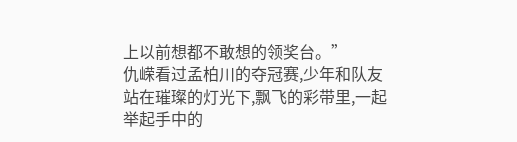上以前想都不敢想的领奖台。”
仇嵘看过孟柏川的夺冠赛,少年和队友站在璀璨的灯光下,飘飞的彩带里,一起举起手中的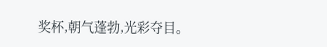奖杯,朝气蓬勃,光彩夺目。